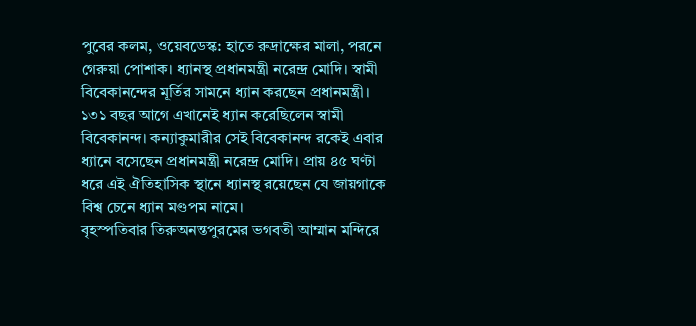পুবের কলম, ওয়েবডেস্ক: হাতে রুদ্রাক্ষের মালা, পরনে গেরুয়া পোশাক। ধ্যানস্থ প্রধানমন্ত্রী নরেন্দ্র মোদি। স্বামী বিবেকানন্দের মূর্তির সামনে ধ্যান করছেন প্রধানমন্ত্রী। ১৩১ বছর আগে এখানেই ধ্যান করেছিলেন স্বামী বিবেকানন্দ। কন্যাকুমারীর সেই বিবেকানন্দ রকেই এবার ধ্যানে বসেছেন প্রধানমন্ত্রী নরেন্দ্র মোদি। প্রায় ৪৫ ঘণ্টা ধরে এই ঐতিহাসিক স্থানে ধ্যানস্থ রয়েছেন যে জায়গাকে বিশ্ব চেনে ধ্যান মণ্ডপম নামে।
বৃহস্পতিবার তিরুঅনন্তপুরমের ভগবতী আম্মান মন্দিরে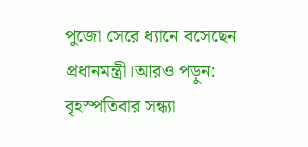পুজো সেরে ধ্যানে বসেছেন প্রধানমন্ত্রী।আরও পড়ুন:
বৃহস্পতিবার সন্ধ্যা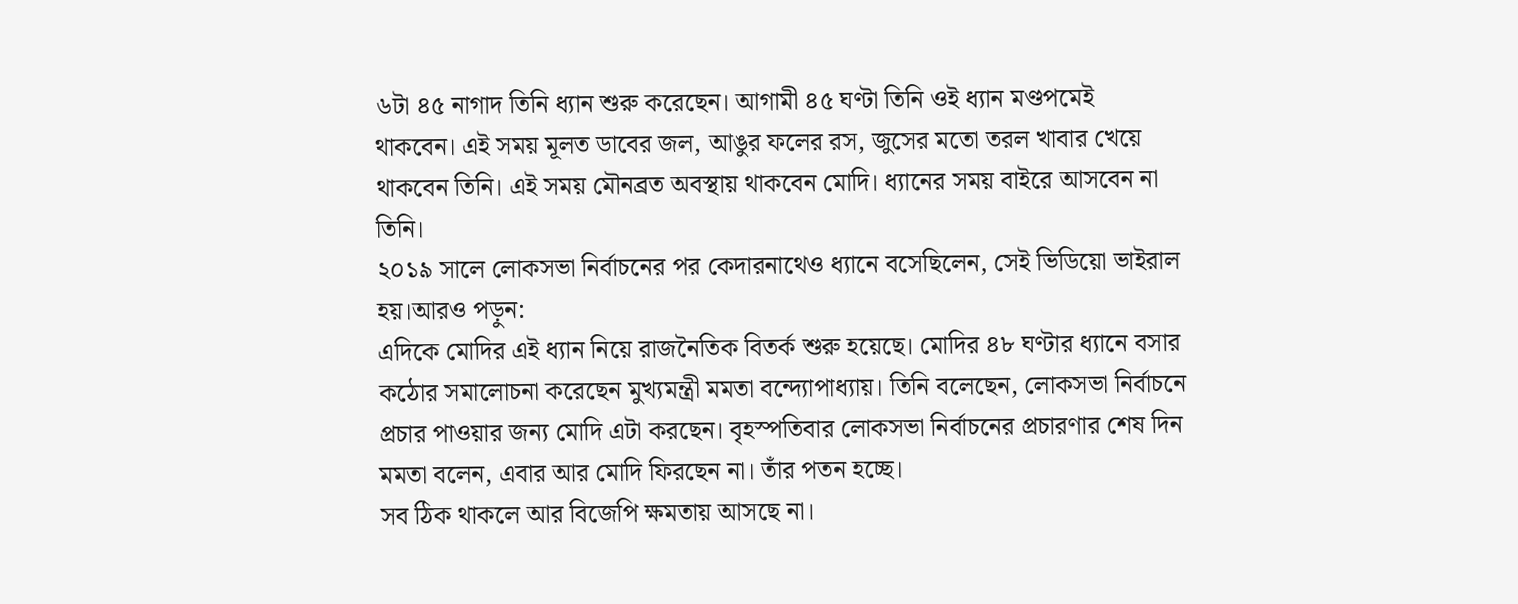৬টা ৪৫ নাগাদ তিনি ধ্যান শুরু করেছেন। আগামী ৪৫ ঘণ্টা তিনি ওই ধ্যান মণ্ডপমেই থাকবেন। এই সময় মূলত ডাবের জল, আঙুর ফলের রস, জুসের মতো তরল খাবার খেয়ে থাকবেন তিনি। এই সময় মৌনব্রত অবস্থায় থাকবেন মোদি। ধ্যানের সময় বাইরে আসবেন না তিনি।
২০১৯ সালে লোকসভা নির্বাচনের পর কেদারনাথেও ধ্যানে বসেছিলেন, সেই ভিডিয়ো ভাইরাল হয়।আরও পড়ুন:
এদিকে মোদির এই ধ্যান নিয়ে রাজনৈতিক বিতর্ক শুরু হয়েছে। মোদির ৪৮ ঘণ্টার ধ্যানে বসার কঠোর সমালোচনা করেছেন মুখ্যমন্ত্রী মমতা বন্দ্যোপাধ্যায়। তিনি বলেছেন, লোকসভা নির্বাচনে প্রচার পাওয়ার জন্য মোদি এটা করছেন। বৃহস্পতিবার লোকসভা নির্বাচনের প্রচারণার শেষ দিন মমতা বলেন, এবার আর মোদি ফিরছেন না। তাঁর পতন হচ্ছে।
সব ঠিক থাকলে আর বিজেপি ক্ষমতায় আসছে না।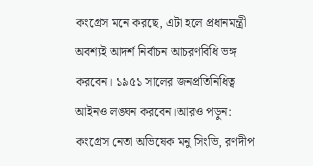কংগ্রেস মনে করছে, এটা হলে প্রধানমন্ত্রী অবশ্যই আদর্শ নির্বাচন আচরণবিধি ভঙ্গ করবেন। ১৯৫১ সালের জনপ্রতিনিধিত্ব আইনও লঙ্ঘন করবেন।আরও পড়ুন:
কংগ্রেস নেতা অভিষেক মনু সিংভি, রণদীপ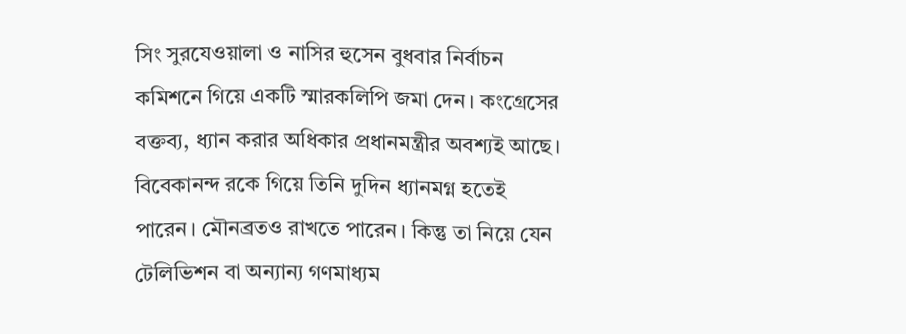সিং সুরযেওয়ালা ও নাসির হুসেন বুধবার নির্বাচন কমিশনে গিয়ে একটি স্মারকলিপি জমা দেন। কংগ্রেসের বক্তব্য, ধ্যান করার অধিকার প্রধানমন্ত্রীর অবশ্যই আছে। বিবেকানন্দ রকে গিয়ে তিনি দুদিন ধ্যানমগ্ন হতেই পারেন। মৌনব্রতও রাখতে পারেন। কিন্তু তা নিয়ে যেন টেলিভিশন বা অন্যান্য গণমাধ্যম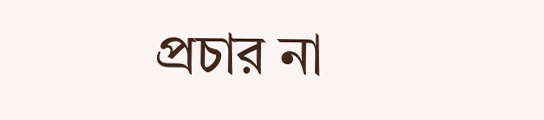প্রচার না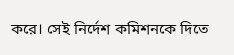করে। সেই নির্দেশ কমিশনকে দিতে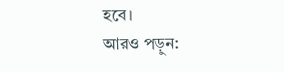হবে।
আরও পড়ুন: